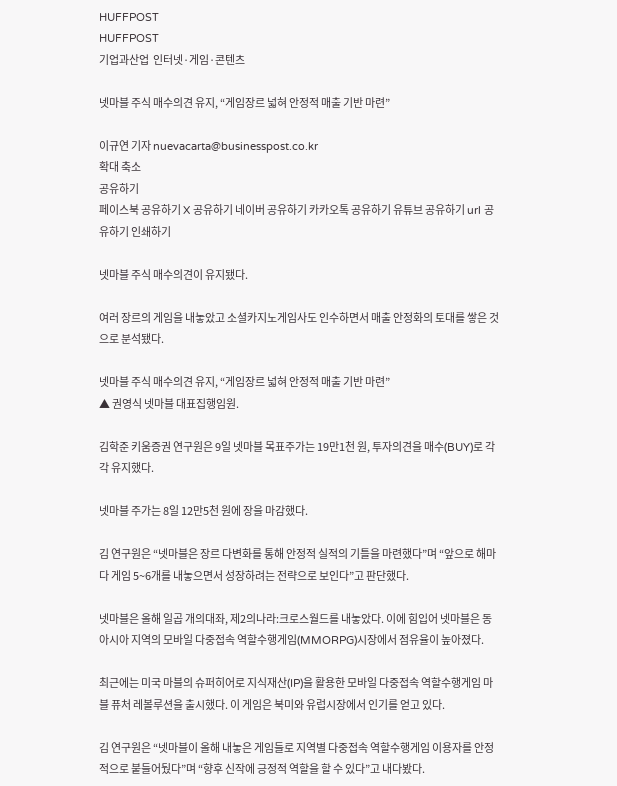HUFFPOST
HUFFPOST
기업과산업  인터넷·게임·콘텐츠

넷마블 주식 매수의견 유지, “게임장르 넓혀 안정적 매출 기반 마련”

이규연 기자 nuevacarta@businesspost.co.kr
확대 축소
공유하기
페이스북 공유하기 X 공유하기 네이버 공유하기 카카오톡 공유하기 유튜브 공유하기 url 공유하기 인쇄하기

넷마블 주식 매수의견이 유지됐다.

여러 장르의 게임을 내놓았고 소셜카지노게임사도 인수하면서 매출 안정화의 토대를 쌓은 것으로 분석됐다.

넷마블 주식 매수의견 유지, “게임장르 넓혀 안정적 매출 기반 마련”
▲ 권영식 넷마블 대표집행임원.

김학준 키움증권 연구원은 9일 넷마블 목표주가는 19만1천 원, 투자의견을 매수(BUY)로 각각 유지했다.

넷마블 주가는 8일 12만5천 원에 장을 마감했다.

김 연구원은 “넷마블은 장르 다변화를 통해 안정적 실적의 기틀을 마련했다”며 “앞으로 해마다 게임 5~6개를 내놓으면서 성장하려는 전략으로 보인다”고 판단했다.

넷마블은 올해 일곱 개의대좌, 제2의나라:크로스월드를 내놓았다. 이에 힘입어 넷마블은 동아시아 지역의 모바일 다중접속 역할수행게임(MMORPG)시장에서 점유율이 높아졌다.

최근에는 미국 마블의 슈퍼히어로 지식재산(IP)을 활용한 모바일 다중접속 역할수행게임 마블 퓨처 레볼루션을 출시했다. 이 게임은 북미와 유럽시장에서 인기를 얻고 있다.

김 연구원은 “넷마블이 올해 내놓은 게임들로 지역별 다중접속 역할수행게임 이용자를 안정적으로 붙들어뒀다”며 “향후 신작에 긍정적 역할을 할 수 있다”고 내다봤다.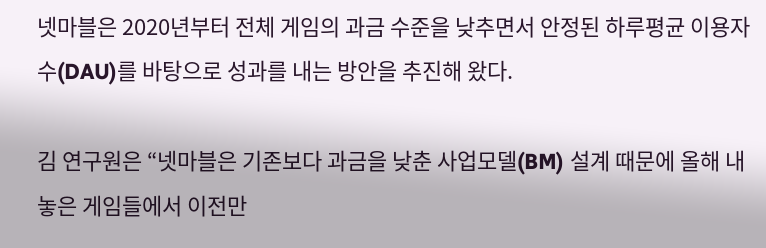넷마블은 2020년부터 전체 게임의 과금 수준을 낮추면서 안정된 하루평균 이용자 수(DAU)를 바탕으로 성과를 내는 방안을 추진해 왔다.

김 연구원은 “넷마블은 기존보다 과금을 낮춘 사업모델(BM) 설계 때문에 올해 내놓은 게임들에서 이전만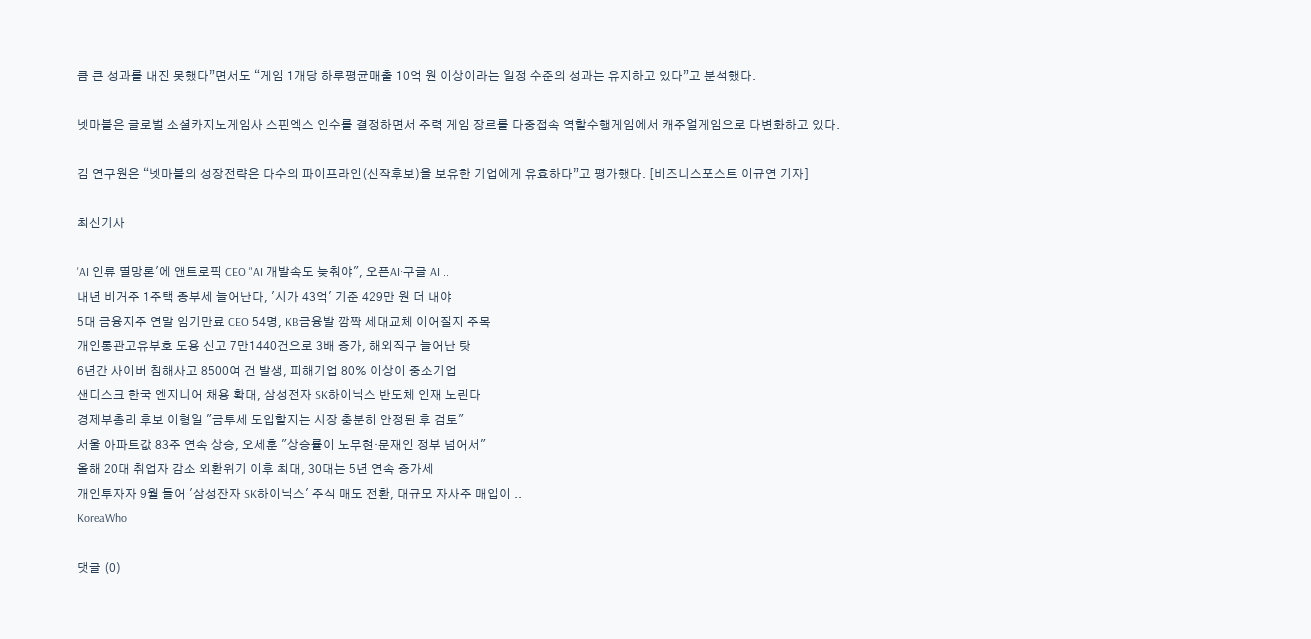큼 큰 성과를 내진 못했다”면서도 “게임 1개당 하루평균매출 10억 원 이상이라는 일정 수준의 성과는 유지하고 있다”고 분석했다.

넷마블은 글로벌 소셜카지노게임사 스핀엑스 인수를 결정하면서 주력 게임 장르를 다중접속 역할수행게임에서 캐주얼게임으로 다변화하고 있다.

김 연구원은 “넷마블의 성장전략은 다수의 파이프라인(신작후보)을 보유한 기업에게 유효하다”고 평가했다. [비즈니스포스트 이규연 기자]

최신기사

'AI 인류 멸망론'에 앤트로픽 CEO "AI 개발속도 늦춰야", 오픈AI·구글 AI ..
내년 비거주 1주택 종부세 늘어난다, '시가 43억' 기준 429만 원 더 내야
5대 금융지주 연말 임기만료 CEO 54명, KB금융발 깜짝 세대교체 이어질지 주목
개인통관고유부호 도용 신고 7만1440건으로 3배 증가, 해외직구 늘어난 탓
6년간 사이버 침해사고 8500여 건 발생, 피해기업 80% 이상이 중소기업
샌디스크 한국 엔지니어 채용 확대, 삼성전자 SK하이닉스 반도체 인재 노린다
경제부총리 후보 이형일 "금투세 도입할지는 시장 충분히 안정된 후 검토"
서울 아파트값 83주 연속 상승, 오세훈 "상승률이 노무현·문재인 정부 넘어서"
올해 20대 취업자 감소 외환위기 이후 최대, 30대는 5년 연속 증가세
개인투자자 9월 들어 '삼성잔자 SK하이닉스' 주식 매도 전환, 대규모 자사주 매입이 ..
KoreaWho

댓글 (0)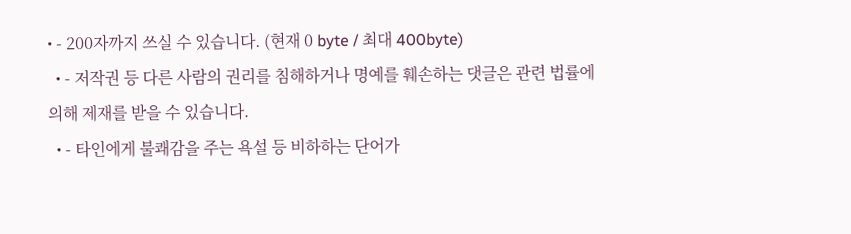• - 200자까지 쓰실 수 있습니다. (현재 0 byte / 최대 400byte)
  • - 저작권 등 다른 사람의 권리를 침해하거나 명예를 훼손하는 댓글은 관련 법률에 의해 제재를 받을 수 있습니다.
  • - 타인에게 불쾌감을 주는 욕설 등 비하하는 단어가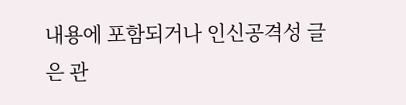내용에 포함되거나 인신공격성 글은 관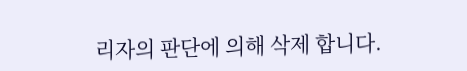리자의 판단에 의해 삭제 합니다.